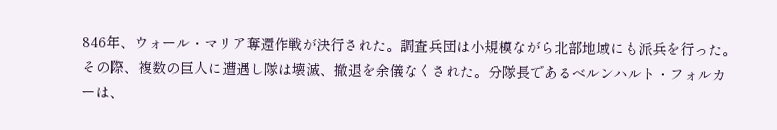846年、ウォール・マリア奪還作戦が決行された。調査兵団は小規模ながら北部地域にも派兵を行った。その際、複数の巨人に遭遇し隊は壊滅、撤退を余儀なくされた。分隊長であるベルンハルト・フォルカーは、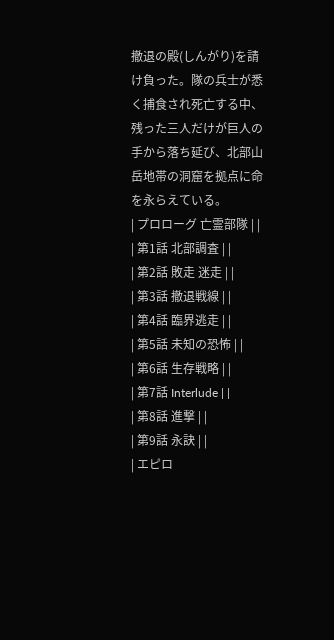撤退の殿(しんがり)を請け負った。隊の兵士が悉く捕食され死亡する中、残った三人だけが巨人の手から落ち延び、北部山岳地帯の洞窟を拠点に命を永らえている。
| プロローグ 亡霊部隊 | |
| 第1話 北部調査 | |
| 第2話 敗走 迷走 | |
| 第3話 撤退戦線 | |
| 第4話 臨界逃走 | |
| 第5話 未知の恐怖 | |
| 第6話 生存戦略 | |
| 第7話 Interlude | |
| 第8話 進撃 | |
| 第9話 永訣 | |
| エピロ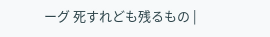ーグ 死すれども残るもの |